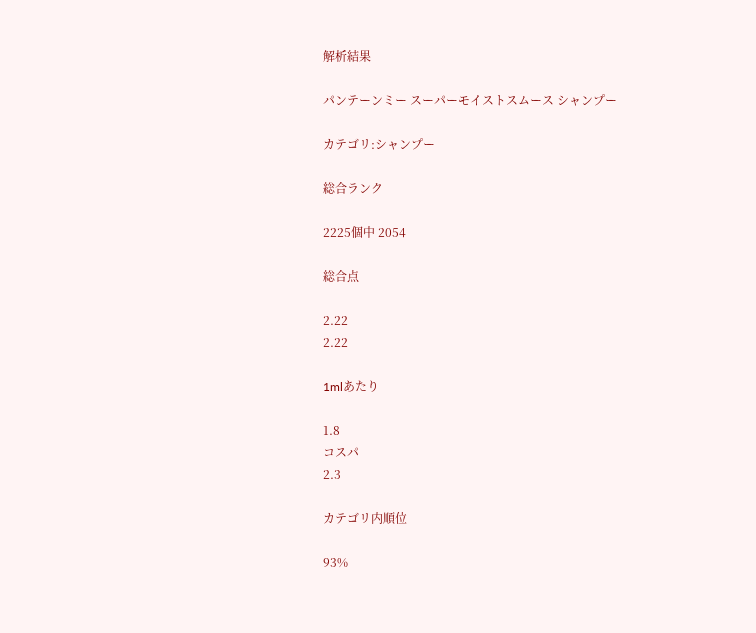解析結果

パンテーンミー スーパーモイストスムース シャンプー

カテゴリ:シャンプー

総合ランク

2225個中 2054

総合点

2.22
2.22

1mlあたり

1.8
コスパ
2.3

カテゴリ内順位

93%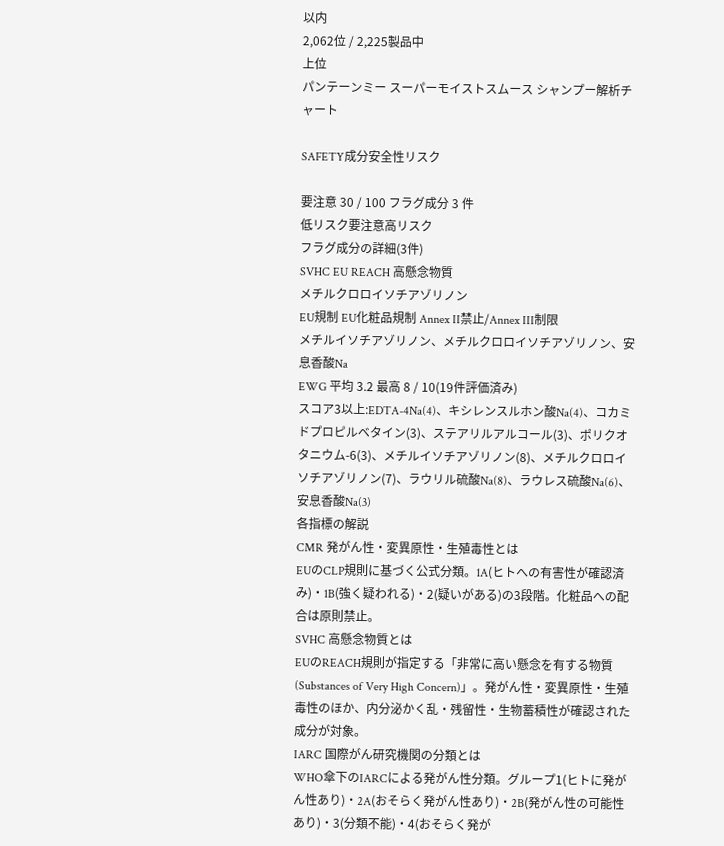以内
2,062位 / 2,225製品中
上位
パンテーンミー スーパーモイストスムース シャンプー解析チャート

SAFETY成分安全性リスク

要注意 30 / 100 フラグ成分 3 件
低リスク要注意高リスク
フラグ成分の詳細(3件)
SVHC EU REACH 高懸念物質
メチルクロロイソチアゾリノン
EU規制 EU化粧品規制 Annex II禁止/Annex III制限
メチルイソチアゾリノン、メチルクロロイソチアゾリノン、安息香酸Na
EWG 平均 3.2 最高 8 / 10(19件評価済み)
スコア3以上:EDTA-4Na(4)、キシレンスルホン酸Na(4)、コカミドプロピルベタイン(3)、ステアリルアルコール(3)、ポリクオタニウム-6(3)、メチルイソチアゾリノン(8)、メチルクロロイソチアゾリノン(7)、ラウリル硫酸Na(8)、ラウレス硫酸Na(6)、安息香酸Na(3)
各指標の解説
CMR 発がん性・変異原性・生殖毒性とは
EUのCLP規則に基づく公式分類。1A(ヒトへの有害性が確認済み)・1B(強く疑われる)・2(疑いがある)の3段階。化粧品への配合は原則禁止。
SVHC 高懸念物質とは
EUのREACH規則が指定する「非常に高い懸念を有する物質(Substances of Very High Concern)」。発がん性・変異原性・生殖毒性のほか、内分泌かく乱・残留性・生物蓄積性が確認された成分が対象。
IARC 国際がん研究機関の分類とは
WHO傘下のIARCによる発がん性分類。グループ1(ヒトに発がん性あり)・2A(おそらく発がん性あり)・2B(発がん性の可能性あり)・3(分類不能)・4(おそらく発が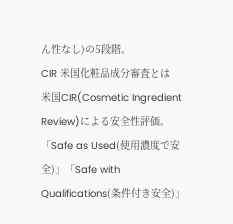ん性なし)の5段階。
CIR 米国化粧品成分審査とは
米国CIR(Cosmetic Ingredient Review)による安全性評価。「Safe as Used(使用濃度で安全)」「Safe with Qualifications(条件付き安全)」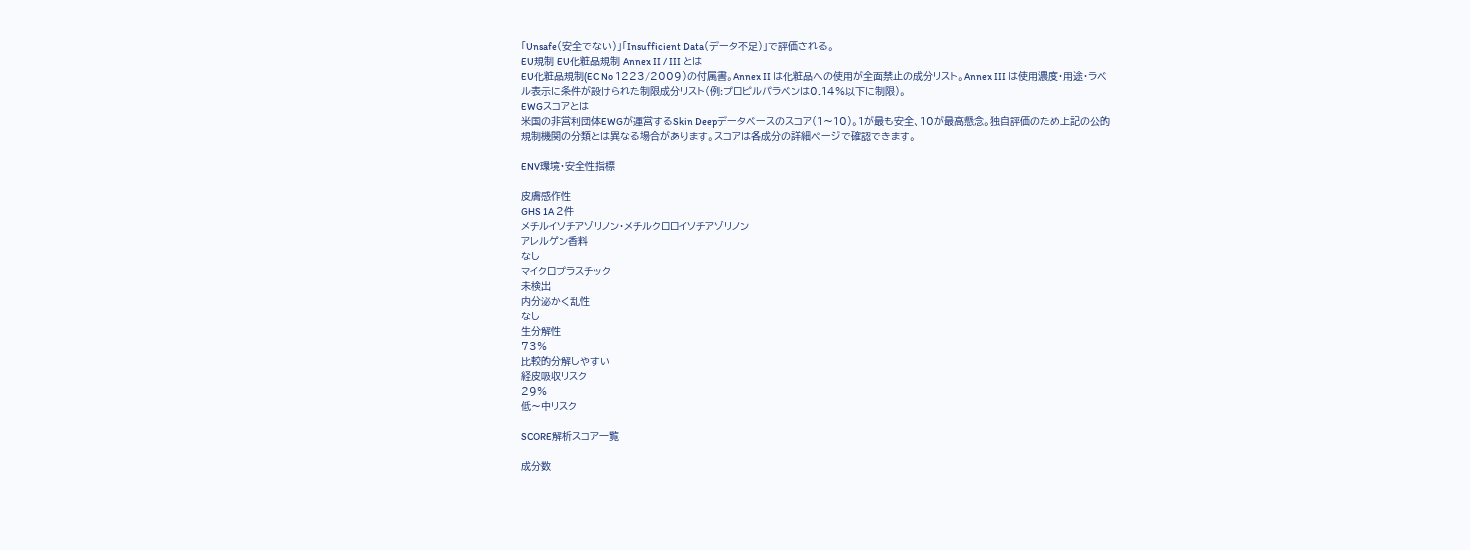「Unsafe(安全でない)」「Insufficient Data(データ不足)」で評価される。
EU規制 EU化粧品規制 Annex II / III とは
EU化粧品規制(EC No 1223/2009)の付属書。Annex II は化粧品への使用が全面禁止の成分リスト。Annex III は使用濃度・用途・ラベル表示に条件が設けられた制限成分リスト(例:プロピルパラベンは0.14%以下に制限)。
EWGスコアとは
米国の非営利団体EWGが運営するSkin Deepデータベースのスコア(1〜10)。1が最も安全、10が最高懸念。独自評価のため上記の公的規制機関の分類とは異なる場合があります。スコアは各成分の詳細ページで確認できます。

ENV環境・安全性指標

皮膚感作性
GHS 1A 2件
メチルイソチアゾリノン・メチルクロロイソチアゾリノン
アレルゲン香料
なし
マイクロプラスチック
未検出
内分泌かく乱性
なし
生分解性
73%
比較的分解しやすい
経皮吸収リスク
29%
低〜中リスク

SCORE解析スコア一覧

成分数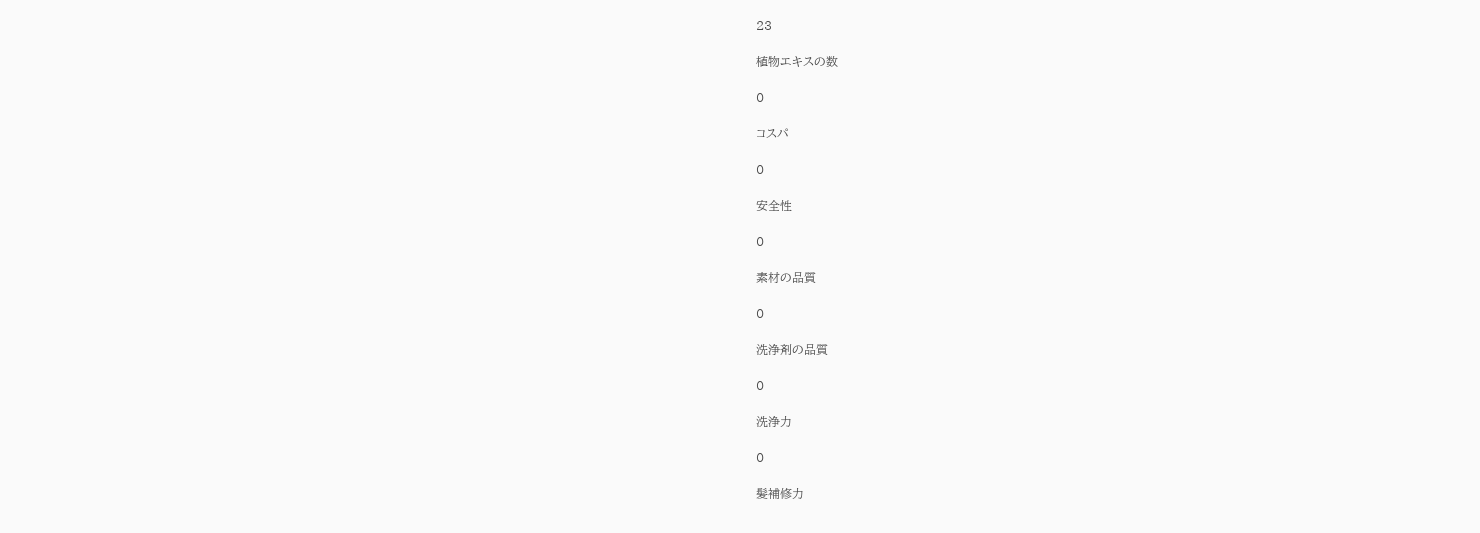23

植物エキスの数

0

コスパ

0

安全性

0

素材の品質

0

洗浄剤の品質

0

洗浄力

0

髪補修力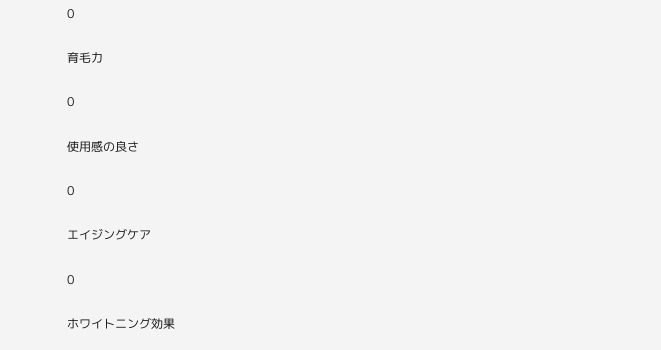0

育毛力

0

使用感の良さ

0

エイジングケア

0

ホワイトニング効果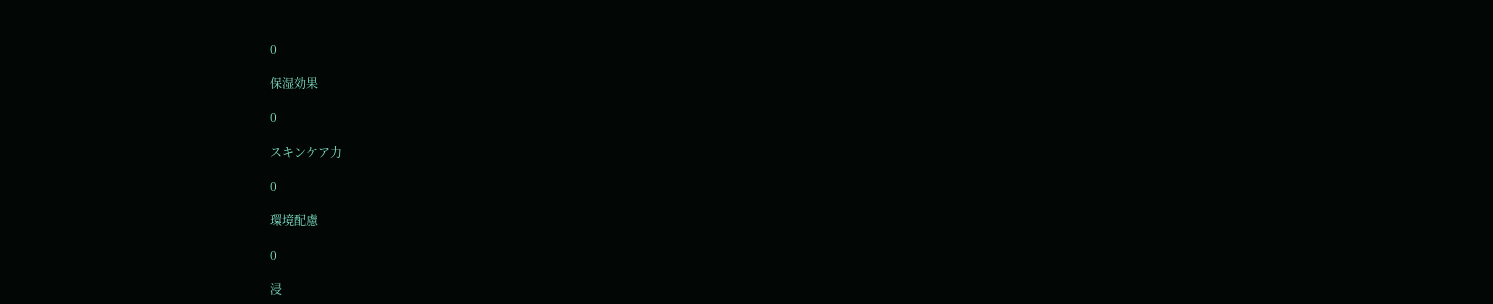0

保湿効果

0

スキンケア力

0

環境配慮

0

浸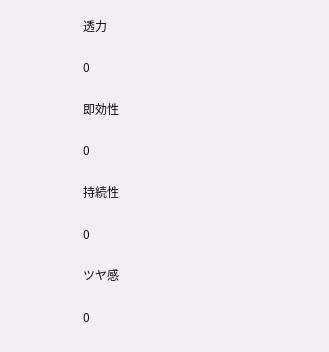透力

0

即効性

0

持続性

0

ツヤ感

0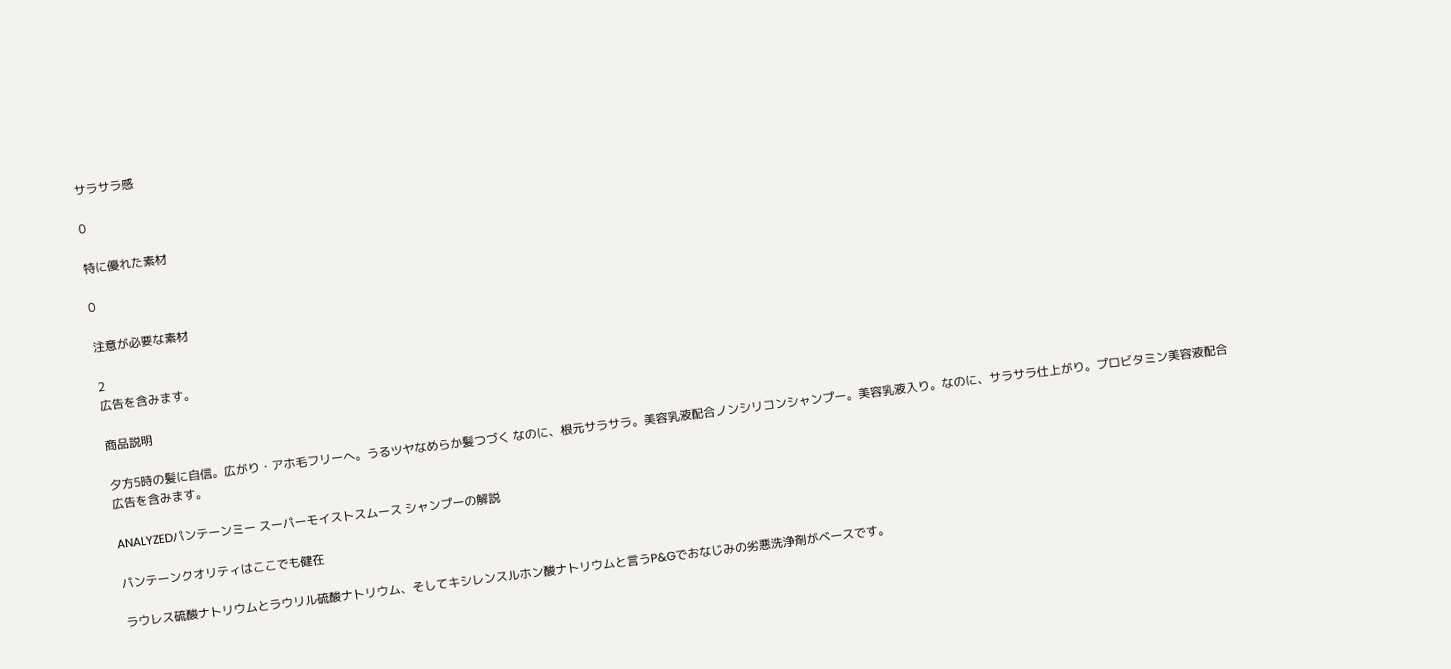サラサラ感

0

特に優れた素材

0

注意が必要な素材

2
広告を含みます。

商品説明

夕方5時の髪に自信。広がり・アホ毛フリーへ。うるツヤなめらか髪つづく なのに、根元サラサラ。美容乳液配合ノンシリコンシャンプー。美容乳液入り。なのに、サラサラ仕上がり。プロビタミン美容液配合
広告を含みます。

ANALYZEDパンテーンミー スーパーモイストスムース シャンプーの解説

パンテーンクオリティはここでも健在

ラウレス硫酸ナトリウムとラウリル硫酸ナトリウム、そしてキシレンスルホン酸ナトリウムと言うP&Gでおなじみの劣悪洗浄剤がベースです。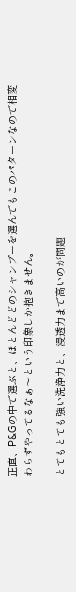正直、P&Gの中で選ぶと、ほとんどどのシャンプーを選んでもこのパターンなので相変わらずやってるなぁ〜という印象しか抱きません。

とてもとても強い洗浄力と、浸透力まで高いのが問題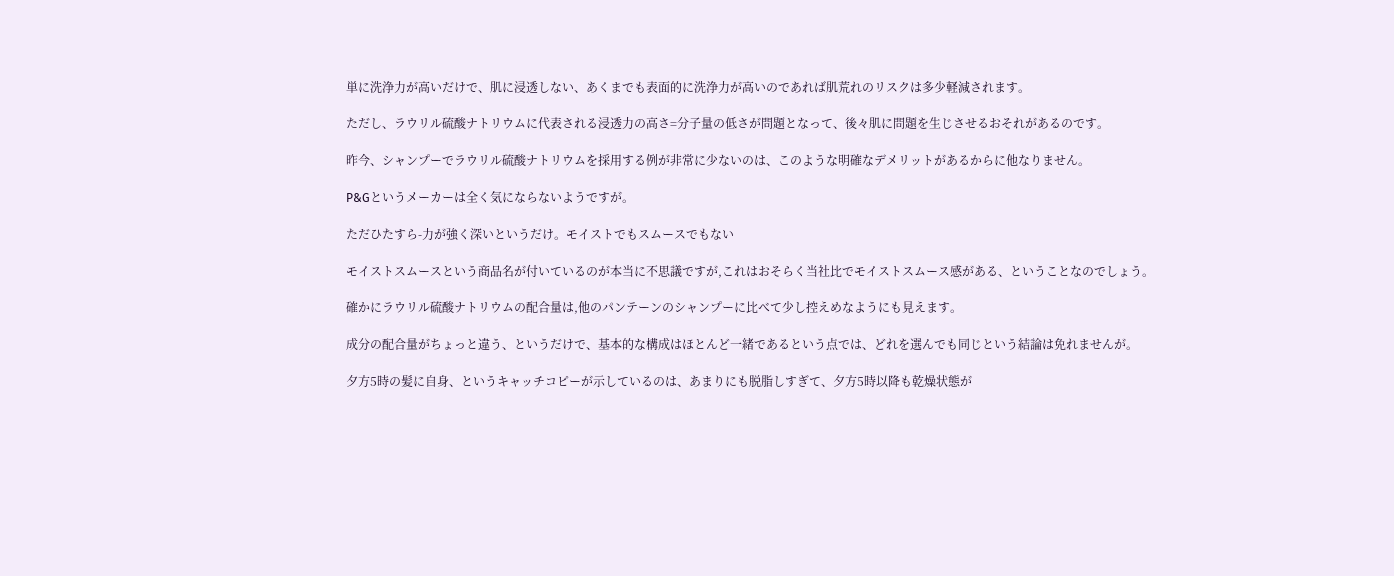単に洗浄力が高いだけで、肌に浸透しない、あくまでも表面的に洗浄力が高いのであれば肌荒れのリスクは多少軽減されます。

ただし、ラウリル硫酸ナトリウムに代表される浸透力の高さ=分子量の低さが問題となって、後々肌に問題を生じさせるおそれがあるのです。

昨今、シャンプーでラウリル硫酸ナトリウムを採用する例が非常に少ないのは、このような明確なデメリットがあるからに他なりません。

P&Gというメーカーは全く気にならないようですが。

ただひたすら-力が強く深いというだけ。モイストでもスムースでもない

モイストスムースという商品名が付いているのが本当に不思議ですが,これはおそらく当社比でモイストスムース感がある、ということなのでしょう。

確かにラウリル硫酸ナトリウムの配合量は,他のパンテーンのシャンプーに比べて少し控えめなようにも見えます。

成分の配合量がちょっと違う、というだけで、基本的な構成はほとんど一緒であるという点では、どれを選んでも同じという結論は免れませんが。

夕方5時の髪に自身、というキャッチコピーが示しているのは、あまりにも脱脂しすぎて、夕方5時以降も乾燥状態が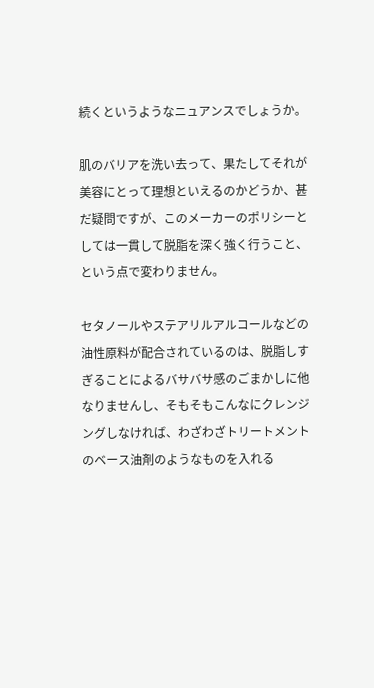続くというようなニュアンスでしょうか。

肌のバリアを洗い去って、果たしてそれが美容にとって理想といえるのかどうか、甚だ疑問ですが、このメーカーのポリシーとしては一貫して脱脂を深く強く行うこと、という点で変わりません。

セタノールやステアリルアルコールなどの油性原料が配合されているのは、脱脂しすぎることによるバサバサ感のごまかしに他なりませんし、そもそもこんなにクレンジングしなければ、わざわざトリートメントのベース油剤のようなものを入れる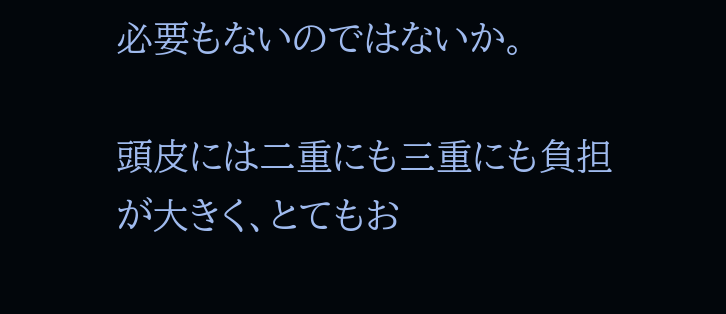必要もないのではないか。

頭皮には二重にも三重にも負担が大きく、とてもお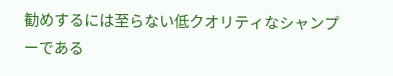勧めするには至らない低クオリティなシャンプーである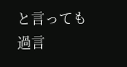と言っても過言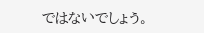ではないでしょう。